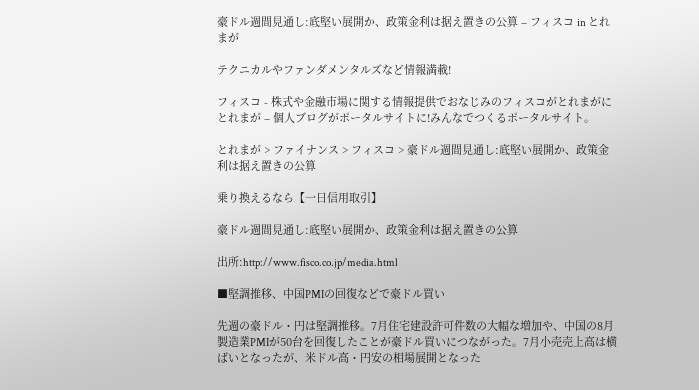豪ドル週間見通し:底堅い展開か、政策金利は据え置きの公算 – フィスコ in とれまが

テクニカルやファンダメンタルズなど情報満載!

フィスコ - 株式や金融市場に関する情報提供でおなじみのフィスコがとれまがにとれまが – 個人ブログがポータルサイトに!みんなでつくるポータルサイト。

とれまが > ファイナンス > フィスコ > 豪ドル週間見通し:底堅い展開か、政策金利は据え置きの公算

乗り換えるなら【一日信用取引】

豪ドル週間見通し:底堅い展開か、政策金利は据え置きの公算

出所:http://www.fisco.co.jp/media.html

■堅調推移、中国PMIの回復などで豪ドル買い

先週の豪ドル・円は堅調推移。7月住宅建設許可件数の大幅な増加や、中国の8月製造業PMIが50台を回復したことが豪ドル買いにつながった。7月小売売上高は横ばいとなったが、米ドル高・円安の相場展開となった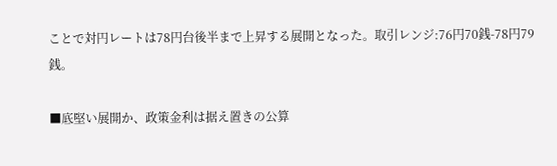ことで対円レートは78円台後半まで上昇する展開となった。取引レンジ:76円70銭-78円79銭。

■底堅い展開か、政策金利は据え置きの公算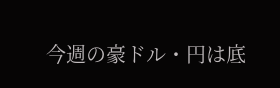今週の豪ドル・円は底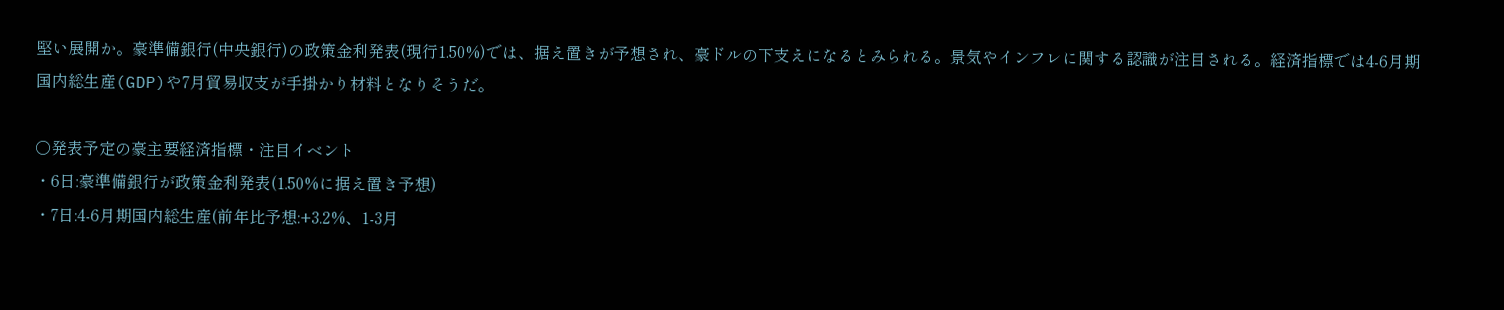堅い展開か。豪準備銀行(中央銀行)の政策金利発表(現行1.50%)では、据え置きが予想され、豪ドルの下支えになるとみられる。景気やインフレに関する認識が注目される。経済指標では4-6月期国内総生産(GDP)や7月貿易収支が手掛かり材料となりそうだ。

○発表予定の豪主要経済指標・注目イベント
・6日:豪準備銀行が政策金利発表(1.50%に据え置き予想)
・7日:4-6月期国内総生産(前年比予想:+3.2%、1-3月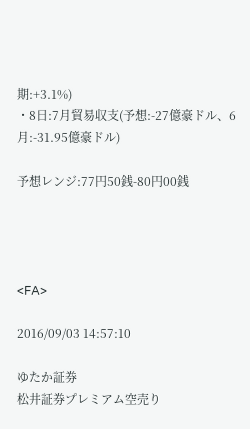期:+3.1%)
・8日:7月貿易収支(予想:-27億豪ドル、6月:-31.95億豪ドル)

予想レンジ:77円50銭-80円00銭




<FA>

2016/09/03 14:57:10

ゆたか証券
松井証券プレミアム空売り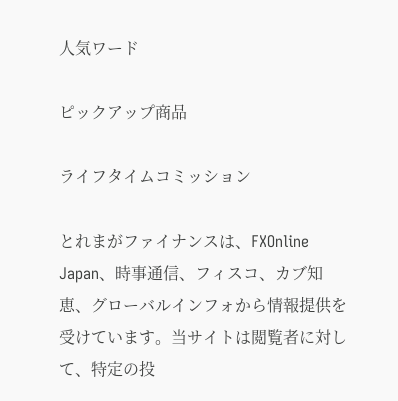人気ワード

ピックアップ商品

ライフタイムコミッション

とれまがファイナンスは、FXOnline Japan、時事通信、フィスコ、カブ知恵、グローバルインフォから情報提供を受けています。当サイトは閲覧者に対して、特定の投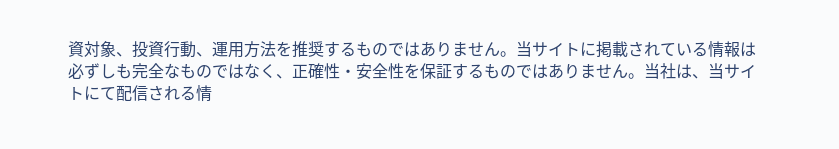資対象、投資行動、運用方法を推奨するものではありません。当サイトに掲載されている情報は必ずしも完全なものではなく、正確性・安全性を保証するものではありません。当社は、当サイトにて配信される情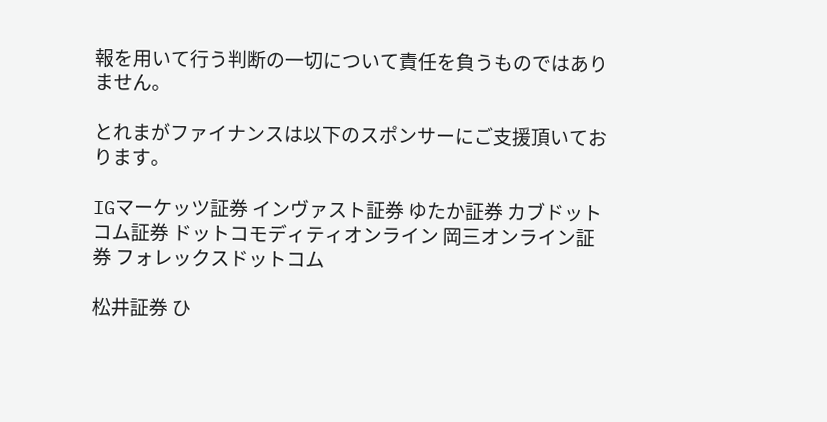報を用いて行う判断の一切について責任を負うものではありません。

とれまがファイナンスは以下のスポンサーにご支援頂いております。

IGマーケッツ証券 インヴァスト証券 ゆたか証券 カブドットコム証券 ドットコモディティオンライン 岡三オンライン証券 フォレックスドットコム

松井証券 ひ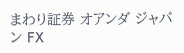まわり証券 オアンダ ジャパン FX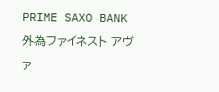PRIME SAXO BANK 外為ファイネスト アヴァ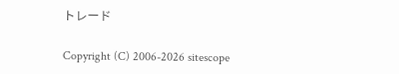トレード

Copyright (C) 2006-2026 sitescope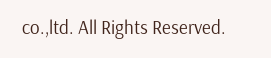co.,ltd. All Rights Reserved.